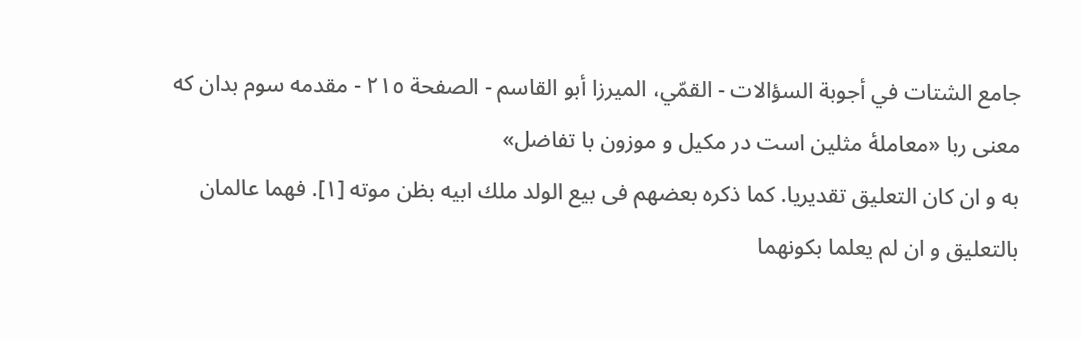جامع الشتات في أجوبة السؤالات - القمّي، الميرزا أبو القاسم - الصفحة ٢١٥ - مقدمه سوم بدان كه معنى ربا «معاملۀ مثلين است در مكيل و موزون با تفاضل»
به و ان كان التعليق تقديريا. كما ذكره بعضهم فى بيع الولد ملك ابيه بظن موته [١]. فهما عالمان بالتعليق و ان لم يعلما بكونهما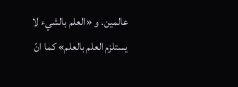عالمين. و «العلم بالشيء لا يستلزم العلم بالعلم» كما انّ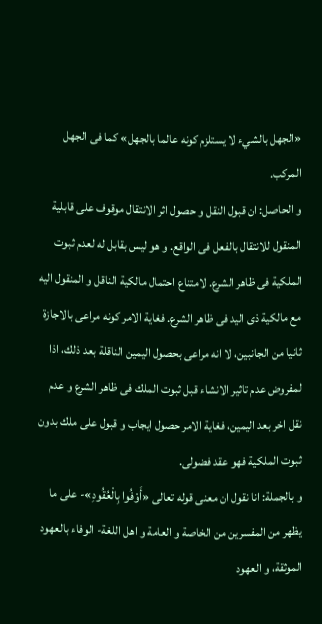«الجهل بالشيء لا يستلزم كونه عالما بالجهل» كما فى الجهل المركب.
و الحاصل: ان قبول النقل و حصول اثر الانتقال موقوف على قابلية المنقول للانتقال بالفعل فى الواقع. و هو ليس بقابل له لعدم ثبوت الملكية فى ظاهر الشرع. لامتناع احتمال مالكية الناقل و المنقول اليه مع مالكية ذى اليد فى ظاهر الشرع. فغاية الامر كونه مراعى بالاجازة ثانيا من الجانبين، لا انه مراعى بحصول اليمين الناقلة بعد ذلك، اذا لمفروض عدم تاثير الانشاء قبل ثبوت الملك فى ظاهر الشرع و عدم نقل اخر بعد اليمين، فغاية الامر حصول ايجاب و قبول على ملك بدون ثبوت الملكية فهو عقد فضولى.
و بالجملة: انا نقول ان معنى قوله تعالى «أَوْفُوا بِالْعُقُودِ»- على ما يظهر من المفسرين من الخاصة و العامة و اهل اللغة- الوفاء بالعهود الموثقة، و العهود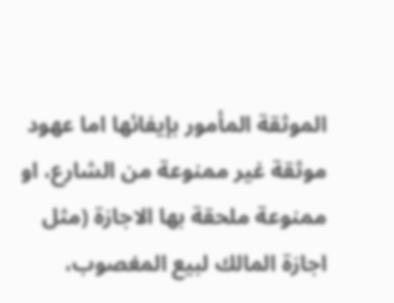الموثقة المأمور بإيفائها اما عهود موثقة غير ممنوعة من الشارع، او ممنوعة ملحقة بها الاجازة (مثل اجازة المالك لبيع المغصوب،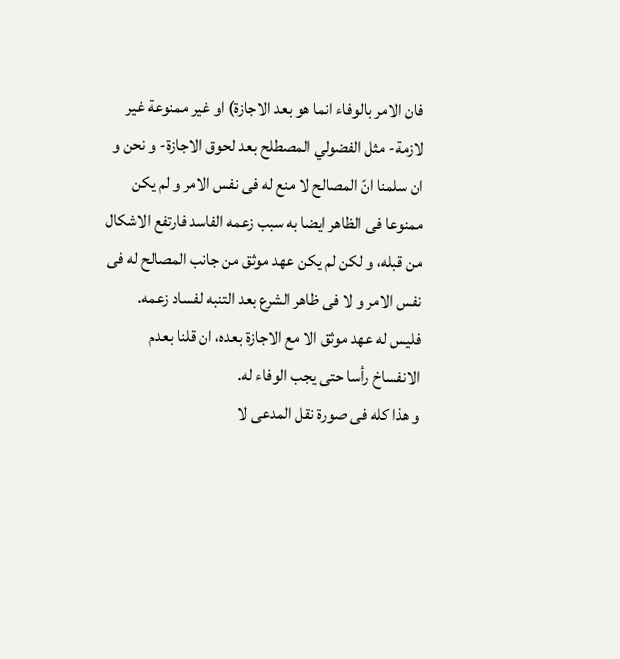فان الامر بالوفاء انما هو بعد الاجازة) او غير ممنوعة غير لازمة- مثل الفضولي المصطلح بعد لحوق الاجازة- و نحن و ان سلمنا انّ المصالح لا منع له فى نفس الامر و لم يكن ممنوعا فى الظاهر ايضا به سبب زعمه الفاسد فارتفع الاشكال من قبله، و لكن لم يكن عهد موثق من جانب المصالح له فى نفس الامر و لا فى ظاهر الشرع بعد التنبه لفساد زعمه. فليس له عهد موثق الا مع الاجازة بعده، ان قلنا بعدم الانفساخ رأسا حتى يجب الوفاء له.
و هذا كله فى صورة نقل المدعى لا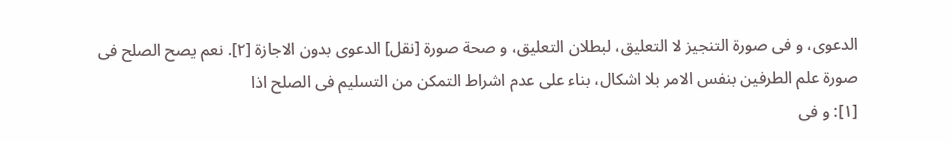الدعوى، و فى صورة التنجيز لا التعليق، لبطلان التعليق، و صحة صورة [نقل] الدعوى بدون الاجازة [٢]. نعم يصح الصلح فى صورة علم الطرفين بنفس الامر بلا اشكال، بناء على عدم اشراط التمكن من التسليم فى الصلح اذا
[١]: و فى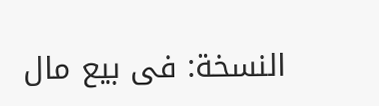النسخة: فى بيع مال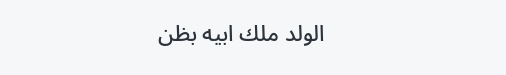الولد ملك ابيه بظن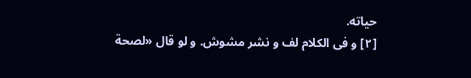حياته.
[٢] و فى الكلام لف و نشر مشوش. و لو قال «لصحة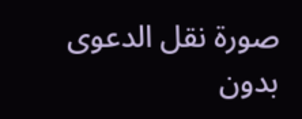صورة نقل الدعوى بدون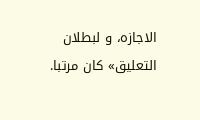الاجازه، و لبطلان التعليق» كان مرتبا.